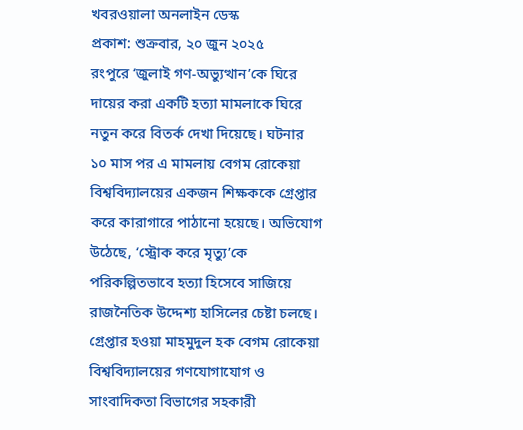খবরওয়ালা অনলাইন ডেস্ক
প্রকাশ: শুক্রবার, ২০ জুন ২০২৫
রংপুরে ‘জুলাই গণ-অভ্যুত্থান’কে ঘিরে দায়ের করা একটি হত্যা মামলাকে ঘিরে নতুন করে বিতর্ক দেখা দিয়েছে। ঘটনার ১০ মাস পর এ মামলায় বেগম রোকেয়া বিশ্ববিদ্যালয়ের একজন শিক্ষককে গ্রেপ্তার করে কারাগারে পাঠানো হয়েছে। অভিযোগ উঠেছে, ‘স্ট্রোক করে মৃত্যু’কে পরিকল্পিতভাবে হত্যা হিসেবে সাজিয়ে রাজনৈতিক উদ্দেশ্য হাসিলের চেষ্টা চলছে।
গ্রেপ্তার হওয়া মাহমুদুল হক বেগম রোকেয়া বিশ্ববিদ্যালয়ের গণযোগাযোগ ও সাংবাদিকতা বিভাগের সহকারী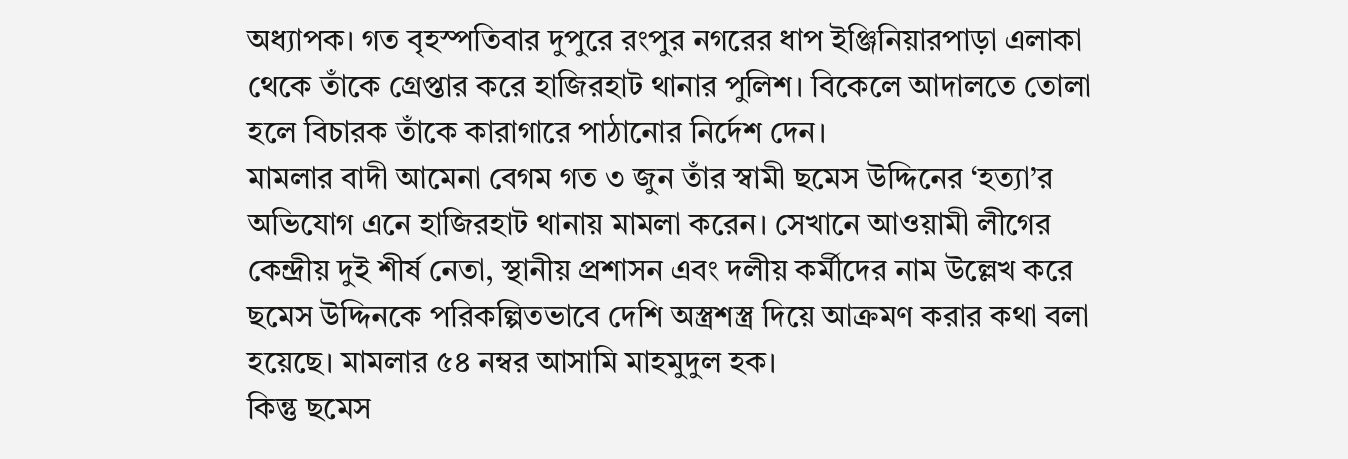অধ্যাপক। গত বৃহস্পতিবার দুপুরে রংপুর নগরের ধাপ ইঞ্জিনিয়ারপাড়া এলাকা থেকে তাঁকে গ্রেপ্তার করে হাজিরহাট থানার পুলিশ। বিকেলে আদালতে তোলা হলে বিচারক তাঁকে কারাগারে পাঠানোর নির্দেশ দেন।
মামলার বাদী আমেনা বেগম গত ৩ জুন তাঁর স্বামী ছমেস উদ্দিনের ‘হত্যা’র অভিযোগ এনে হাজিরহাট থানায় মামলা করেন। সেখানে আওয়ামী লীগের কেন্দ্রীয় দুই শীর্ষ নেতা, স্থানীয় প্রশাসন এবং দলীয় কর্মীদের নাম উল্লেখ করে ছমেস উদ্দিনকে পরিকল্পিতভাবে দেশি অস্ত্রশস্ত্র দিয়ে আক্রমণ করার কথা বলা হয়েছে। মামলার ৫৪ নম্বর আসামি মাহমুদুল হক।
কিন্তু ছমেস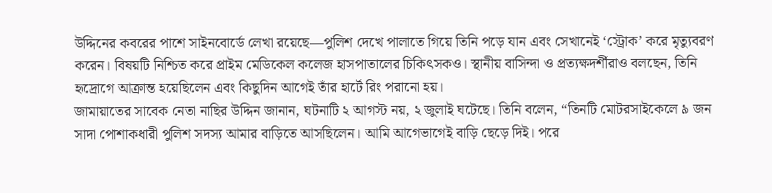উদ্দিনের কবরের পাশে সাইনবোর্ডে লেখা রয়েছে—পুলিশ দেখে পালাতে গিয়ে তিনি পড়ে যান এবং সেখানেই ‘স্ট্রোক’ করে মৃত্যুবরণ করেন। বিষয়টি নিশ্চিত করে প্রাইম মেডিকেল কলেজ হাসপাতালের চিকিৎসকও। স্থানীয় বাসিন্দা ও প্রত্যক্ষদর্শীরাও বলছেন, তিনি হৃদ্রোগে আক্রান্ত হয়েছিলেন এবং কিছুদিন আগেই তাঁর হার্টে রিং পরানো হয়।
জামায়াতের সাবেক নেতা নাছির উদ্দিন জানান, ঘটনাটি ২ আগস্ট নয়, ২ জুলাই ঘটেছে। তিনি বলেন, “তিনটি মোটরসাইকেলে ৯ জন সাদা পোশাকধারী পুলিশ সদস্য আমার বাড়িতে আসছিলেন। আমি আগেভাগেই বাড়ি ছেড়ে দিই। পরে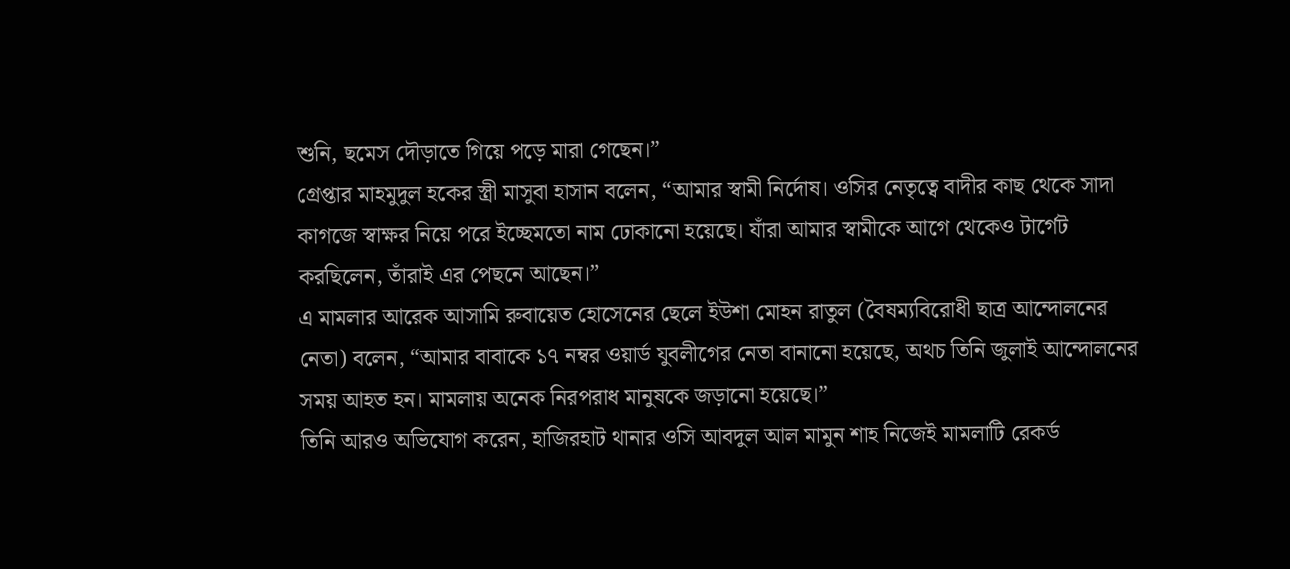শুনি, ছমেস দৌড়াতে গিয়ে পড়ে মারা গেছেন।”
গ্রেপ্তার মাহমুদুল হকের স্ত্রী মাসুবা হাসান বলেন, “আমার স্বামী নির্দোষ। ওসির নেতৃত্বে বাদীর কাছ থেকে সাদা কাগজে স্বাক্ষর নিয়ে পরে ইচ্ছেমতো নাম ঢোকানো হয়েছে। যাঁরা আমার স্বামীকে আগে থেকেও টার্গেট করছিলেন, তাঁরাই এর পেছনে আছেন।”
এ মামলার আরেক আসামি রুবায়েত হোসেনের ছেলে ইউশা মোহন রাতুল (বৈষম্যবিরোধী ছাত্র আন্দোলনের নেতা) বলেন, “আমার বাবাকে ১৭ নম্বর ওয়ার্ড যুবলীগের নেতা বানানো হয়েছে, অথচ তিনি জুলাই আন্দোলনের সময় আহত হন। মামলায় অনেক নিরপরাধ মানুষকে জড়ানো হয়েছে।”
তিনি আরও অভিযোগ করেন, হাজিরহাট থানার ওসি আবদুল আল মামুন শাহ নিজেই মামলাটি রেকর্ড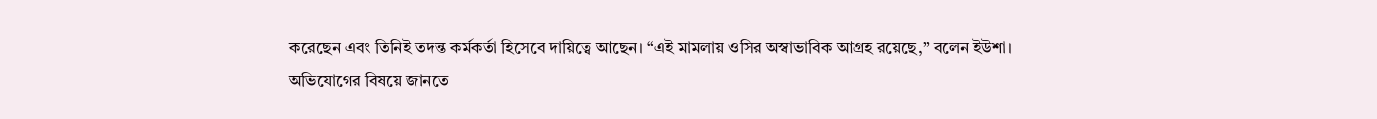করেছেন এবং তিনিই তদন্ত কর্মকর্তা হিসেবে দায়িত্বে আছেন। “এই মামলায় ওসির অস্বাভাবিক আগ্রহ রয়েছে,” বলেন ইউশা।
অভিযোগের বিষয়ে জানতে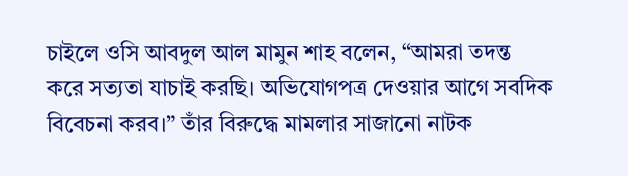চাইলে ওসি আবদুল আল মামুন শাহ বলেন, “আমরা তদন্ত করে সত্যতা যাচাই করছি। অভিযোগপত্র দেওয়ার আগে সবদিক বিবেচনা করব।” তাঁর বিরুদ্ধে মামলার সাজানো নাটক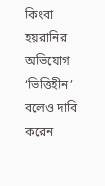কিংবা হয়রানির অভিযোগ ‘ভিত্তিহীন’ বলেও দাবি করেন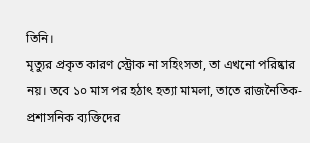তিনি।
মৃত্যুর প্রকৃত কারণ স্ট্রোক না সহিংসতা, তা এখনো পরিষ্কার নয়। তবে ১০ মাস পর হঠাৎ হত্যা মামলা, তাতে রাজনৈতিক-প্রশাসনিক ব্যক্তিদের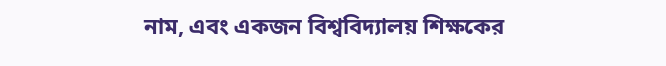নাম, এবং একজন বিশ্ববিদ্যালয় শিক্ষকের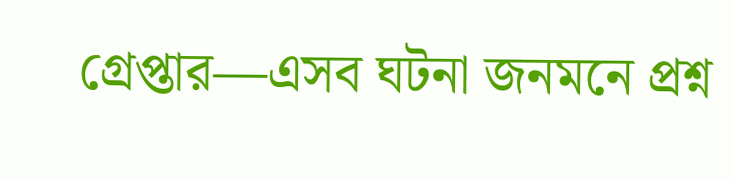গ্রেপ্তার—এসব ঘটনা জনমনে প্রশ্ন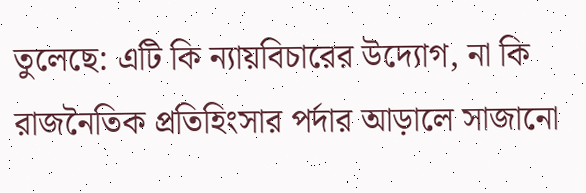তুলেছে: এটি কি ন্যায়বিচারের উদ্যোগ, না কি রাজনৈতিক প্রতিহিংসার পর্দার আড়ালে সাজানো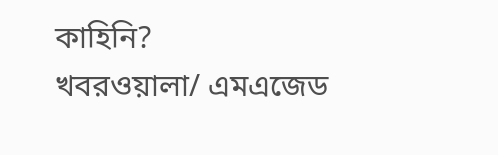কাহিনি?
খবরওয়ালা/ এমএজেড